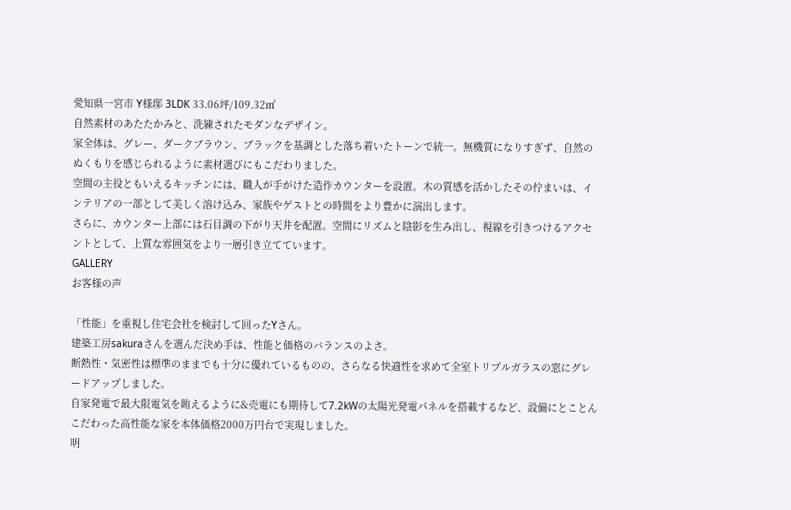愛知県一宮市 Y様邸 3LDK 33.06坪/109.32㎡
自然素材のあたたかみと、洗練されたモダンなデザイン。
家全体は、グレー、ダークブラウン、ブラックを基調とした落ち着いたトーンで統一。無機質になりすぎず、自然のぬくもりを感じられるように素材選びにもこだわりました。
空間の主役ともいえるキッチンには、職人が手がけた造作カウンターを設置。木の質感を活かしたその佇まいは、インテリアの一部として美しく溶け込み、家族やゲストとの時間をより豊かに演出します。
さらに、カウンター上部には石目調の下がり天井を配置。空間にリズムと陰影を生み出し、視線を引きつけるアクセントとして、上質な雰囲気をより一層引き立てています。
GALLERY
お客様の声

「性能」を重視し住宅会社を検討して回ったYさん。
建築工房sakuraさんを選んだ決め手は、性能と価格のバランスのよさ。
断熱性・気密性は標準のままでも十分に優れているものの、さらなる快適性を求めて全室トリプルガラスの窓にグレードアップしました。
自家発電で最大限電気を賄えるように&売電にも期待して7.2kWの太陽光発電パネルを搭載するなど、設備にとことんこだわった高性能な家を本体価格2000万円台で実現しました。
明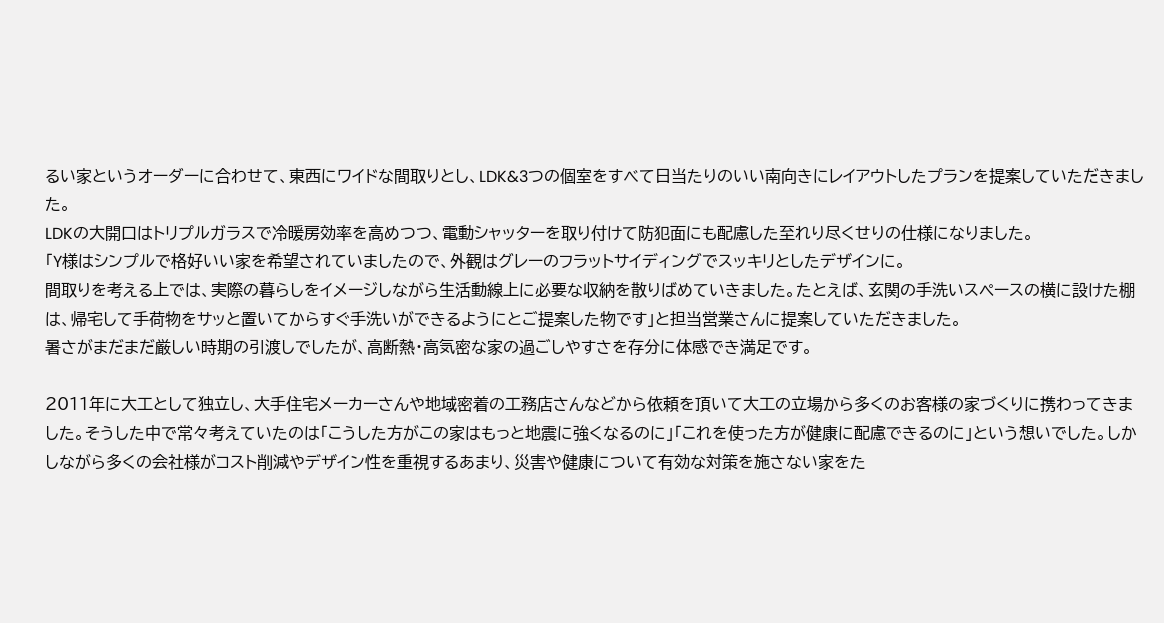るい家というオーダーに合わせて、東西にワイドな間取りとし、LDK&3つの個室をすべて日当たりのいい南向きにレイアウトしたプランを提案していただきました。
LDKの大開口はトリプルガラスで冷暖房効率を高めつつ、電動シャッターを取り付けて防犯面にも配慮した至れり尽くせりの仕様になりました。
「Y様はシンプルで格好いい家を希望されていましたので、外観はグレーのフラットサイディングでスッキリとしたデザインに。
間取りを考える上では、実際の暮らしをイメージしながら生活動線上に必要な収納を散りばめていきました。たとえば、玄関の手洗いスペースの横に設けた棚は、帰宅して手荷物をサッと置いてからすぐ手洗いができるようにとご提案した物です」と担当営業さんに提案していただきました。
暑さがまだまだ厳しい時期の引渡しでしたが、高断熱・高気密な家の過ごしやすさを存分に体感でき満足です。

2011年に大工として独立し、大手住宅メーカーさんや地域密着の工務店さんなどから依頼を頂いて大工の立場から多くのお客様の家づくりに携わってきました。そうした中で常々考えていたのは「こうした方がこの家はもっと地震に強くなるのに」「これを使った方が健康に配慮できるのに」という想いでした。しかしながら多くの会社様がコスト削減やデザイン性を重視するあまり、災害や健康について有効な対策を施さない家をた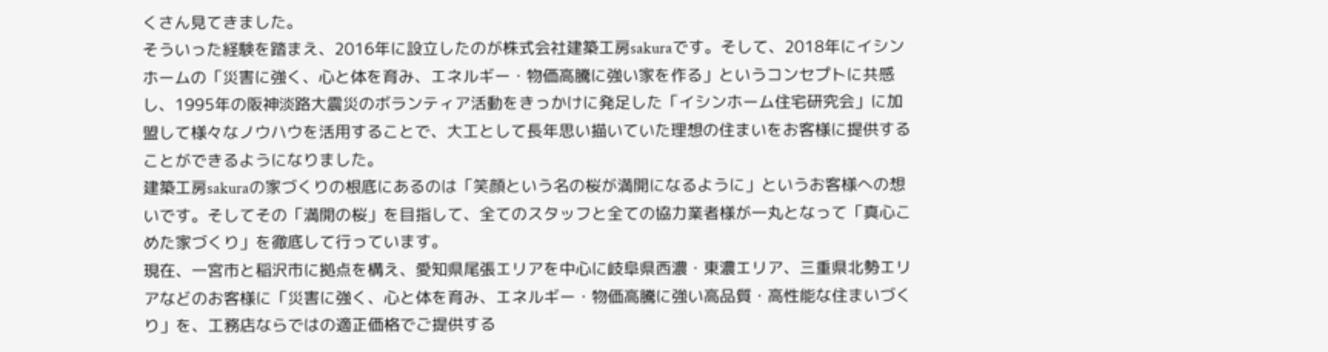くさん見てきました。
そういった経験を踏まえ、2016年に設立したのが株式会社建築工房sakuraです。そして、2018年にイシンホームの「災害に強く、心と体を育み、エネルギー・物価高騰に強い家を作る」というコンセプトに共感し、1995年の阪神淡路大震災のボランティア活動をきっかけに発足した「イシンホーム住宅研究会」に加盟して様々なノウハウを活用することで、大工として長年思い描いていた理想の住まいをお客様に提供することができるようになりました。
建築工房sakuraの家づくりの根底にあるのは「笑顔という名の桜が満開になるように」というお客様への想いです。そしてその「満開の桜」を目指して、全てのスタッフと全ての協力業者様が一丸となって「真心こめた家づくり」を徹底して行っています。
現在、一宮市と稲沢市に拠点を構え、愛知県尾張エリアを中心に岐阜県西濃・東濃エリア、三重県北勢エリアなどのお客様に「災害に強く、心と体を育み、エネルギー・物価高騰に強い高品質・高性能な住まいづくり」を、工務店ならではの適正価格でご提供する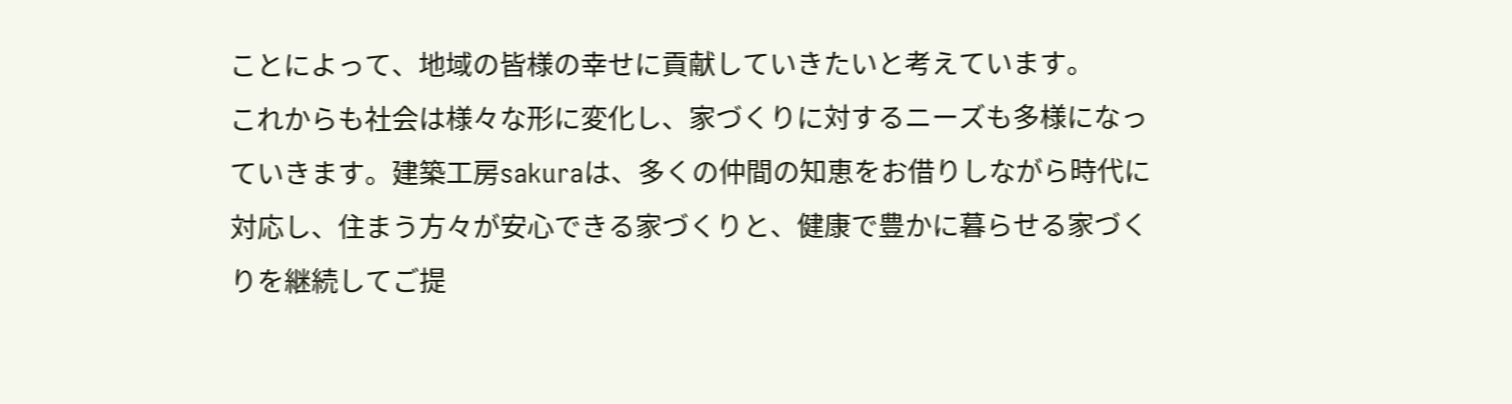ことによって、地域の皆様の幸せに貢献していきたいと考えています。
これからも社会は様々な形に変化し、家づくりに対するニーズも多様になっていきます。建築工房sakuraは、多くの仲間の知恵をお借りしながら時代に対応し、住まう方々が安心できる家づくりと、健康で豊かに暮らせる家づくりを継続してご提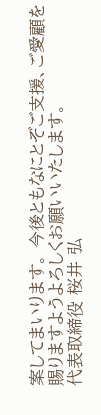案してまいります。 今後ともなにとぞご支援、ご愛顧を賜りますようよろしくお願いいたします。
代表取締役 桜井 弘